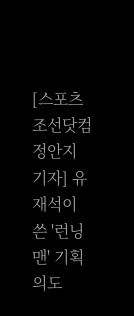[스포츠조선닷컴 정안지 기자] 유재석이 쓴 '런닝맨' 기획의도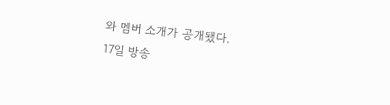와 멤버 소개가 공개됐다.
17일 방송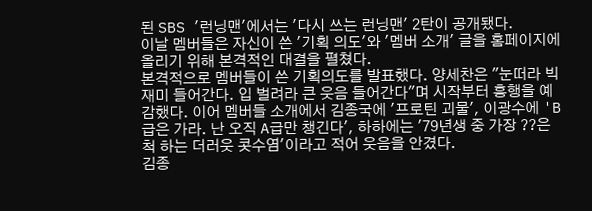된 SBS '런닝맨'에서는 '다시 쓰는 런닝맨' 2탄이 공개됐다.
이날 멤버들은 자신이 쓴 '기획 의도'와 '멤버 소개' 글을 홈페이지에 올리기 위해 본격적인 대결을 펼쳤다.
본격적으로 멤버들이 쓴 기획의도를 발표했다. 양세찬은 "눈떠라 빅재미 들어간다. 입 벌려라 큰 웃음 들어간다"며 시작부터 흥행을 예감했다. 이어 멤버들 소개에서 김종국에 '프로틴 괴물', 이광수에 'B급은 가라. 난 오직 A급만 챙긴다', 하하에는 '79년생 중 가장 ??은 척 하는 더러웃 콧수염'이라고 적어 웃음을 안겼다.
김종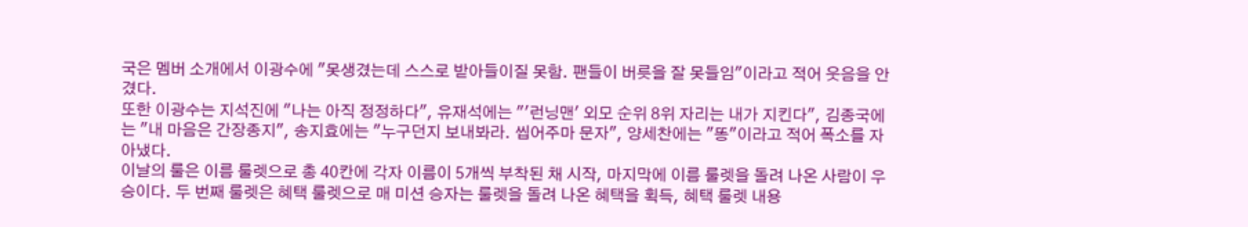국은 멤버 소개에서 이광수에 "못생겼는데 스스로 받아들이질 못함. 팬들이 버릇을 잘 못들임"이라고 적어 웃음을 안겼다.
또한 이광수는 지석진에 "나는 아직 정정하다", 유재석에는 "'런닝맨' 외모 순위 8위 자리는 내가 지킨다", 김종국에는 "내 마음은 간장종지", 송지효에는 "누구던지 보내봐라. 씹어주마 문자", 양세찬에는 "똥"이라고 적어 폭소를 자아냈다.
이날의 룰은 이름 룰렛으로 총 40칸에 각자 이름이 5개씩 부착된 채 시작, 마지막에 이름 룰렛을 돌려 나온 사람이 우승이다. 두 번째 룰렛은 혜택 룰렛으로 매 미션 승자는 룰렛을 돌려 나온 혜택을 획득, 혜택 룰렛 내용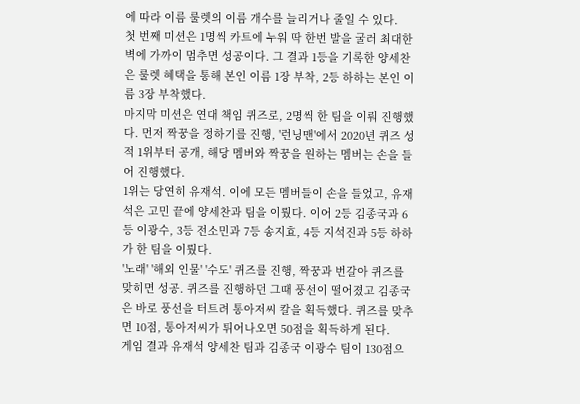에 따라 이름 룰렛의 이름 개수를 늘리거나 줄일 수 있다.
첫 번째 미션은 1명씩 카트에 누워 딱 한번 발을 굴러 최대한 벽에 가까이 멈추면 성공이다. 그 결과 1등을 기록한 양세찬은 룰렛 혜택을 통해 본인 이름 1장 부착, 2등 하하는 본인 이름 3장 부착했다.
마지막 미션은 연대 책임 퀴즈로, 2명씩 한 팀을 이뤄 진행했다. 먼저 짝꿍을 정하기를 진행, '런닝맨'에서 2020년 퀴즈 성적 1위부터 공개, 해당 멤버와 짝꿍을 원하는 멤버는 손을 들어 진행했다.
1위는 당연히 유재석. 이에 모든 멤버들이 손을 들었고, 유재석은 고민 끝에 양세찬과 팀을 이뤘다. 이어 2등 김종국과 6등 이광수, 3등 전소민과 7등 송지효, 4등 지석진과 5등 하하가 한 팀을 이뤘다.
'노래' '해외 인물' '수도' 퀴즈를 진행, 짝꿍과 번갈아 퀴즈를 맞히면 성공. 퀴즈를 진행하던 그때 풍선이 떨어졌고 김종국은 바로 풍선을 터트려 통아저씨 칼을 획득했다. 퀴즈를 맞추면 10점, 통아저씨가 튀어나오면 50점을 획득하게 된다.
게임 결과 유재석 양세찬 팀과 김종국 이광수 팀이 130점으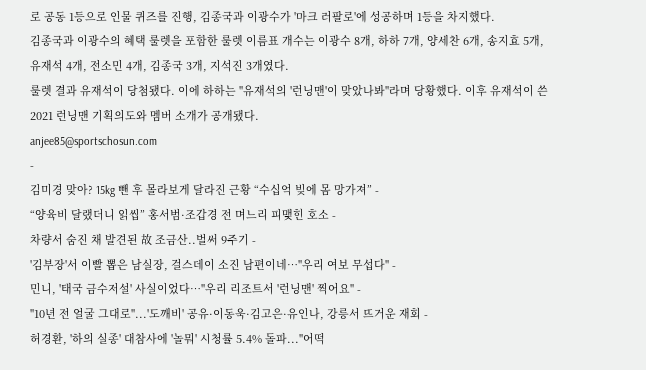로 공동 1등으로 인물 퀴즈를 진행, 김종국과 이광수가 '마크 러팔로'에 성공하며 1등을 차지했다.
김종국과 이광수의 혜택 룰렛을 포함한 룰렛 이름표 개수는 이광수 8개, 하하 7개, 양세찬 6개, 송지효 5개, 유재석 4개, 전소민 4개, 김종국 3개, 지석진 3개였다.
룰렛 결과 유재석이 당첨됐다. 이에 하하는 "유재석의 '런닝맨'이 맞았나봐"라며 당황했다. 이후 유재석이 쓴 2021 런닝맨 기획의도와 멤버 소개가 공개됐다.
anjee85@sportschosun.com
-
김미경 맞아? 15kg 뺀 후 몰라보게 달라진 근황 “수십억 빚에 몸 망가져” -
“양육비 달랬더니 읽씹” 홍서범·조갑경 전 며느리 피맺힌 호소 -
차량서 숨진 채 발견된 故 조금산..벌써 9주기 -
'김부장'서 이빨 뽑은 남실장, 걸스데이 소진 남편이네…"우리 여보 무섭다" -
민니, '태국 금수저설' 사실이었다…"우리 리조트서 '런닝맨' 찍어요" -
"10년 전 얼굴 그대로"...'도깨비' 공유·이동욱·김고은·유인나, 강릉서 뜨거운 재회 -
허경환, '하의 실종' 대참사에 '놀뭐' 시청률 5.4% 돌파..."어떡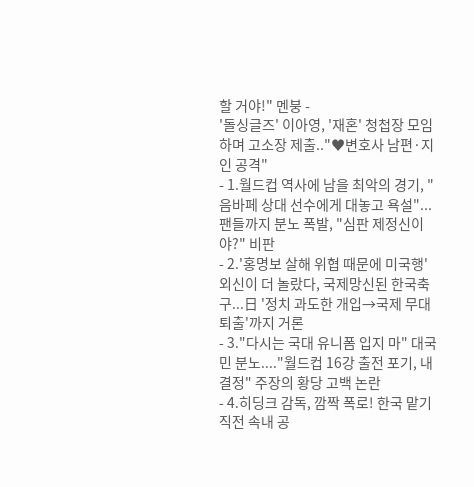할 거야!" 멘붕 -
'돌싱글즈' 이아영, '재혼' 청첩장 모임하며 고소장 제출.."♥변호사 남편·지인 공격"
- 1.월드컵 역사에 남을 최악의 경기, "음바페 상대 선수에게 대놓고 욕설"...팬들까지 분노 폭발, "심판 제정신이야?" 비판
- 2.'홍명보 살해 위협 때문에 미국행' 외신이 더 놀랐다, 국제망신된 한국축구...日 '정치 과도한 개입→국제 무대 퇴출'까지 거론
- 3."다시는 국대 유니폼 입지 마" 대국민 분노...."월드컵 16강 출전 포기, 내 결정" 주장의 황당 고백 논란
- 4.히딩크 감독, 깜짝 폭로! 한국 맡기 직전 속내 공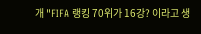개 "FIFA 랭킹 70위가 16강? 이라고 생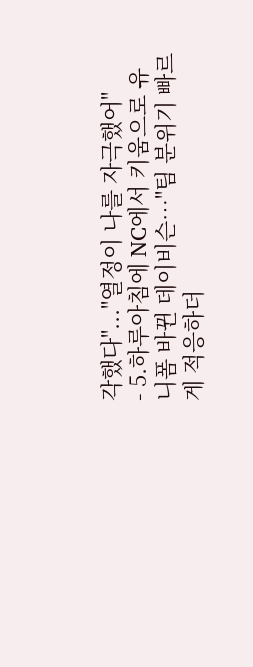각했다"..."열정이 나를 자극했어"
- 5.하루아침에 NC에서 키움으로 유니폼 바뀐 데이비슨…"팀 분위기 빠르게 적응하더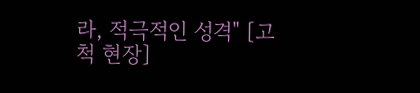라, 적극적인 성격" [고척 현장]